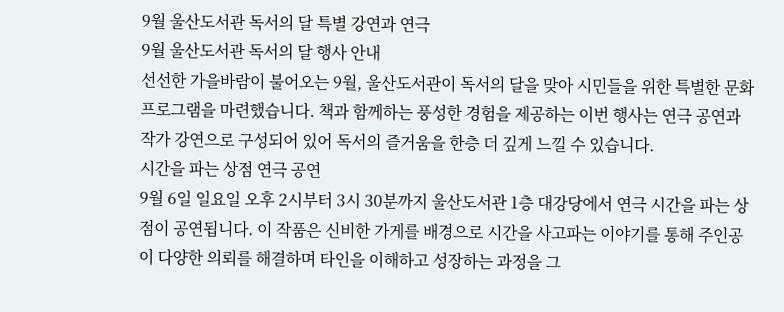9월 울산도서관 독서의 달 특별 강연과 연극
9월 울산도서관 독서의 달 행사 안내
선선한 가을바람이 불어오는 9월, 울산도서관이 독서의 달을 맞아 시민들을 위한 특별한 문화 프로그램을 마련했습니다. 책과 함께하는 풍성한 경험을 제공하는 이번 행사는 연극 공연과 작가 강연으로 구성되어 있어 독서의 즐거움을 한층 더 깊게 느낄 수 있습니다.
시간을 파는 상점 연극 공연
9월 6일 일요일 오후 2시부터 3시 30분까지 울산도서관 1층 대강당에서 연극 시간을 파는 상점이 공연됩니다. 이 작품은 신비한 가게를 배경으로 시간을 사고파는 이야기를 통해 주인공이 다양한 의뢰를 해결하며 타인을 이해하고 성장하는 과정을 그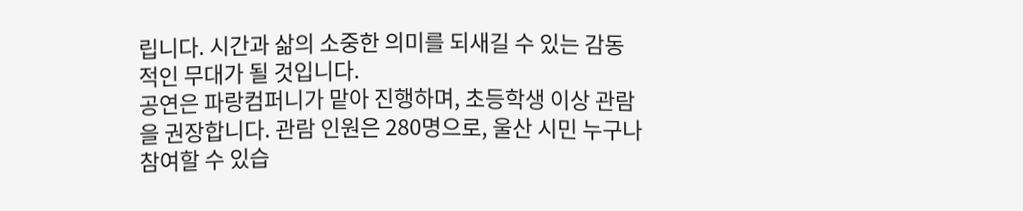립니다. 시간과 삶의 소중한 의미를 되새길 수 있는 감동적인 무대가 될 것입니다.
공연은 파랑컴퍼니가 맡아 진행하며, 초등학생 이상 관람을 권장합니다. 관람 인원은 280명으로, 울산 시민 누구나 참여할 수 있습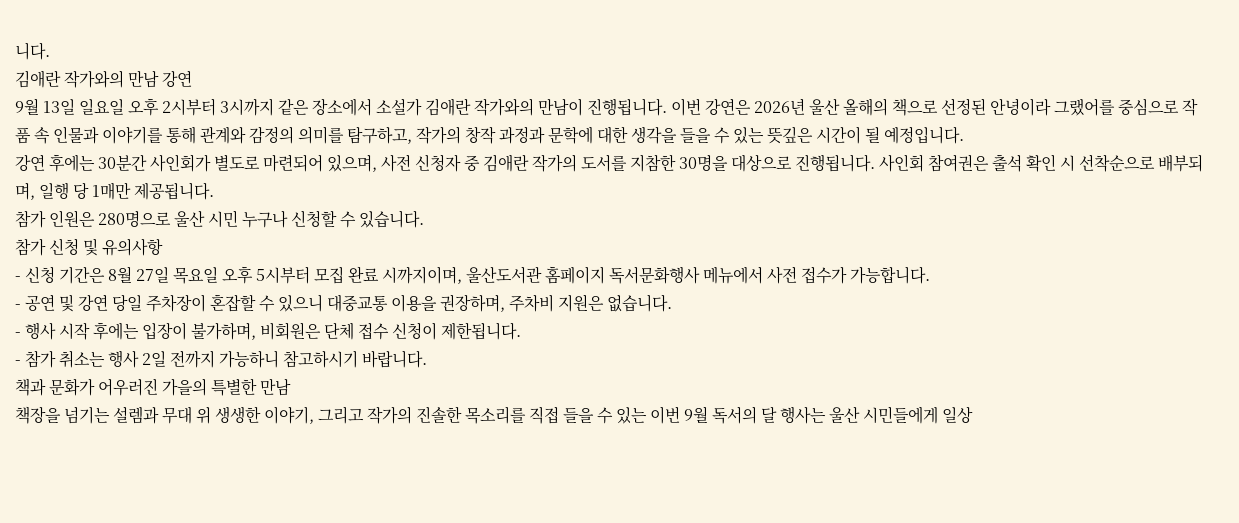니다.
김애란 작가와의 만남 강연
9월 13일 일요일 오후 2시부터 3시까지 같은 장소에서 소설가 김애란 작가와의 만남이 진행됩니다. 이번 강연은 2026년 울산 올해의 책으로 선정된 안녕이라 그랬어를 중심으로 작품 속 인물과 이야기를 통해 관계와 감정의 의미를 탐구하고, 작가의 창작 과정과 문학에 대한 생각을 들을 수 있는 뜻깊은 시간이 될 예정입니다.
강연 후에는 30분간 사인회가 별도로 마련되어 있으며, 사전 신청자 중 김애란 작가의 도서를 지참한 30명을 대상으로 진행됩니다. 사인회 참여권은 출석 확인 시 선착순으로 배부되며, 일행 당 1매만 제공됩니다.
참가 인원은 280명으로 울산 시민 누구나 신청할 수 있습니다.
참가 신청 및 유의사항
- 신청 기간은 8월 27일 목요일 오후 5시부터 모집 완료 시까지이며, 울산도서관 홈페이지 독서문화행사 메뉴에서 사전 접수가 가능합니다.
- 공연 및 강연 당일 주차장이 혼잡할 수 있으니 대중교통 이용을 권장하며, 주차비 지원은 없습니다.
- 행사 시작 후에는 입장이 불가하며, 비회원은 단체 접수 신청이 제한됩니다.
- 참가 취소는 행사 2일 전까지 가능하니 참고하시기 바랍니다.
책과 문화가 어우러진 가을의 특별한 만남
책장을 넘기는 설렘과 무대 위 생생한 이야기, 그리고 작가의 진솔한 목소리를 직접 들을 수 있는 이번 9월 독서의 달 행사는 울산 시민들에게 일상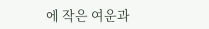에 작은 여운과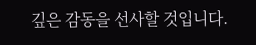깊은 감동을 선사할 것입니다.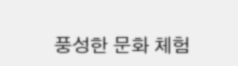풍성한 문화 체험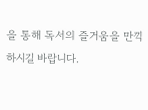을 통해 독서의 즐거움을 만끽하시길 바랍니다.